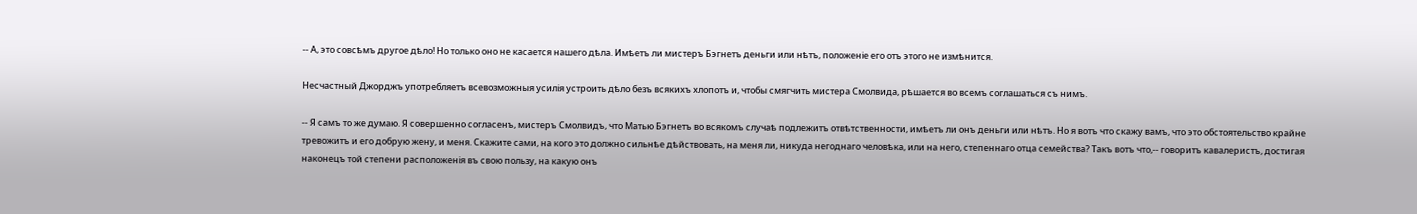-- А, это совсѣмъ другое дѣло! Но только оно не касается нашего дѣла. Имѣетъ ли мистеръ Бэгнетъ деньги или нѣтъ, положеніе его отъ этого не измѣнится.

Несчастный Джорджъ употребляетъ всевозможныя усилія устроить дѣло безъ всякихъ хлопотъ и, чтобы смягчить мистера Смолвида, рѣшается во всемъ соглашаться съ нимъ.

-- Я самъ то же думаю. Я совершенно согласенъ, мистеръ Смолвидъ, что Матью Бэгнетъ во всякомъ случаѣ подлежитъ отвѣтственности, имѣетъ ли онъ деньги или нѣтъ. Но я вотъ что скажу вамъ, что это обстоятельство крайне тревожитъ и его добрую жену, и меня. Скажите сами, на кого это должно сильнѣе дѣйствовать, на меня ли, никуда негоднаго человѣка, или на него, степеннаго отца семейства? Такъ вотъ что,-- говоритъ кавалеристъ, достигая наконецъ той степени расположенія въ свою пользу, на какую онъ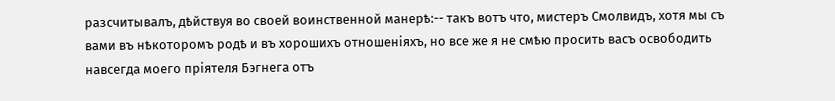разсчитывалъ, дѣйствуя во своей воинственной манерѣ:-- такъ вотъ что, мистеръ Смолвидъ, хотя мы съ вами въ нѣкоторомъ родѣ и въ хорошихъ отношеніяхъ, но все же я не смѣю просить васъ освободить навсегда моего пріятеля Бэгнега отъ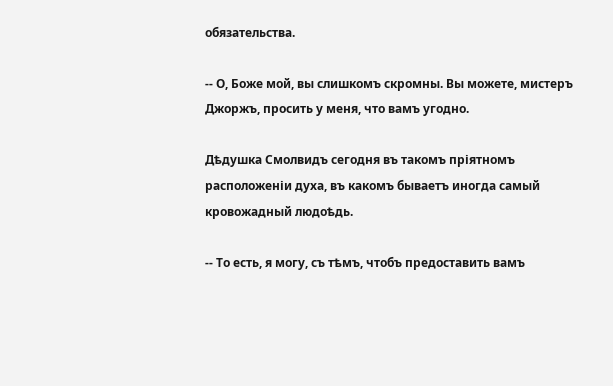обязательства.

-- О, Боже мой, вы слишкомъ скромны. Вы можете, мистеръ Джоржъ, просить у меня, что вамъ угодно.

Дѣдушка Смолвидъ сегодня въ такомъ пріятномъ расположеніи духа, въ какомъ бываетъ иногда самый кровожадный людоѣдь.

-- То есть, я могу, съ тѣмъ, чтобъ предоставить вамъ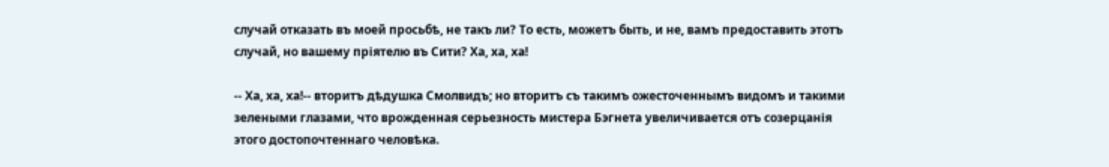случай отказать въ моей просьбѣ, не такъ ли? То есть, можетъ быть, и не, вамъ предоставить этотъ случай, но вашему пріятелю въ Сити? Ха, ха, ха!

-- Ха, ха, ха!-- вторитъ дѣдушка Смолвидъ; но вторитъ съ такимъ ожесточеннымъ видомъ и такими зелеными глазами, что врожденная серьезность мистера Бэгнета увеличивается отъ созерцанія этого достопочтеннаго человѣка.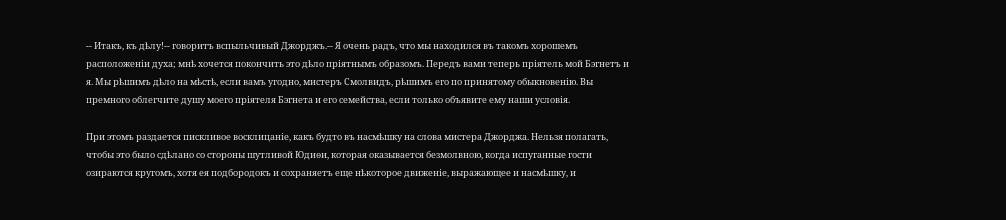-- Итакъ, къ дѣлу!-- говоритъ вспыльчивый Джорджъ.-- Я очень радъ, что мы находился въ такомъ хорошемъ расположеніи духа; мнѣ хочется покончить это дѣло пріятнымъ образомъ. Передъ вами теперь пріятель мой Бэгнетъ и я. Мы рѣшимъ дѣло на мѣстѣ, если вамъ угодно, мистеръ Смолвидъ, рѣшимъ его по принятому обыкновенію. Вы премного облегчите душу моего пріятеля Бэгнета и его семейства, если только объявите ему наши условія.

При этомъ раздается пискливое восклицаніе, какъ будто въ насмѣшку на слова мистера Джорджа. Нельзя полагать, чтобы это было сдѣлано со стороны шутливой Юдиѳи, которая оказывается безмолвною, когда испуганные гости озираются кругомъ, хотя ея подбородокъ и сохраняетъ еще нѣкоторое движеніе, выражающее и насмѣшку, и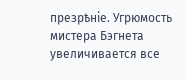презрѣніе. Угрюмость мистера Бэгнета увеличивается все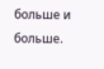больше и больше.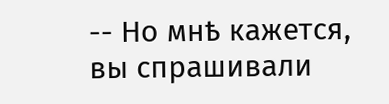-- Но мнѣ кажется, вы спрашивали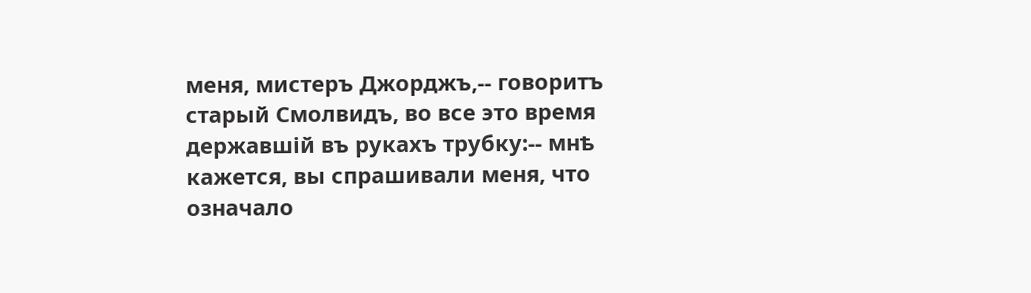меня, мистеръ Джорджъ,-- говоритъ старый Смолвидъ, во все это время державшій въ рукахъ трубку:-- мнѣ кажется, вы спрашивали меня, что означало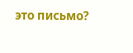это письмо?